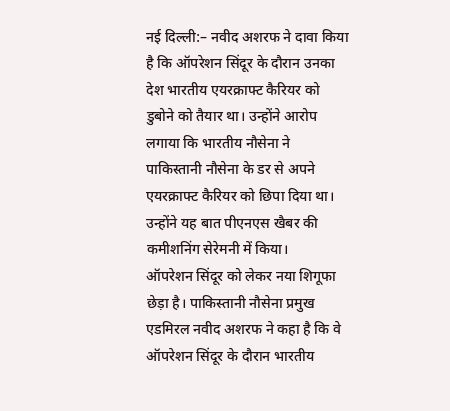नई दिल्ली:– नवीद अशरफ ने दावा किया है कि ऑपरेशन सिंदूर के दौरान उनका देश भारतीय एयरक्राफ्ट कैरियर को डुबोने को तैयार था। उन्होंने आरोप लगाया कि भारतीय नौसेना ने पाकिस्तानी नौसेना के डर से अपने एयरक्राफ्ट कैरियर को छिपा दिया था। उन्होंने यह बात पीएनएस खैबर की कमीशनिंग सेरेमनी में किया।
ऑपरेशन सिंदूर को लेकर नया शिगूफा छेड़ा है। पाकिस्तानी नौसेना प्रमुख एडमिरल नवीद अशरफ ने कहा है कि वे ऑपरेशन सिंदूर के दौरान भारतीय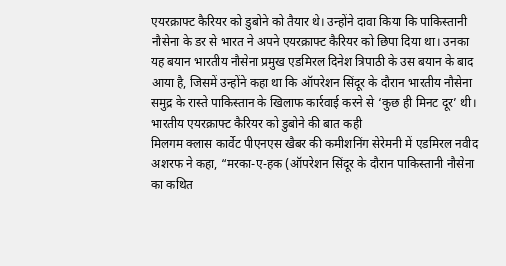एयरक्राफ्ट कैरियर को डुबोने को तैयार थे। उन्होंने दावा किया कि पाकिस्तानी नौसेना के डर से भारत ने अपने एयरक्राफ्ट कैरियर को छिपा दिया था। उनका यह बयान भारतीय नौसेना प्रमुख एडमिरल दिनेश त्रिपाठी के उस बयान के बाद आया है, जिसमें उन्होंने कहा था कि ऑपरेशन सिंदूर के दौरान भारतीय नौसेना समुद्र के रास्ते पाकिस्तान के खिलाफ कार्रवाई करने से ‘कुछ ही मिनट दूर’ थी।
भारतीय एयरक्राफ्ट कैरियर को डुबोने की बात कही
मिलगम क्लास कार्वेट पीएनएस खैबर की कमीशनिंग सेरेमनी में एडमिरल नवीद अशरफ ने कहा, “मरका-ए-हक (ऑपरेशन सिंदूर के दौरान पाकिस्तानी नौसेना का कथित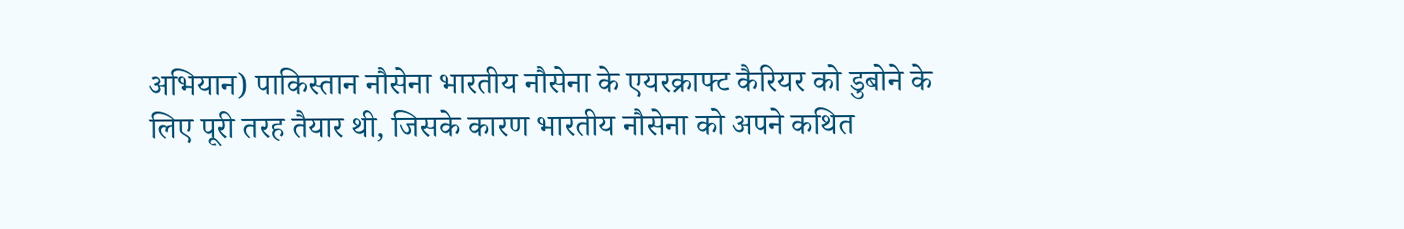अभियान) पाकिस्तान नौसेना भारतीय नौसेना के एयरक्राफ्ट कैरियर को डुबोने के लिए पूरी तरह तैयार थी, जिसके कारण भारतीय नौसेना को अपने कथित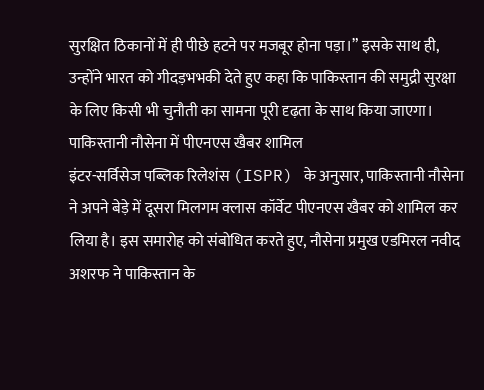सुरक्षित ठिकानों में ही पीछे हटने पर मजबूर होना पड़ा।” इसके साथ ही, उन्होंने भारत को गीदड़भभकी देते हुए कहा कि पाकिस्तान की समुद्री सुरक्षा के लिए किसी भी चुनौती का सामना पूरी दृढ़ता के साथ किया जाएगा।
पाकिस्तानी नौसेना में पीएनएस खैबर शामिल
इंटर-सर्विसेज पब्लिक रिलेशंस (ISPR) के अनुसार, पाकिस्तानी नौसेना ने अपने बेड़े में दूसरा मिलगम क्लास कॉर्वेट पीएनएस खैबर को शामिल कर लिया है। इस समारोह को संबोधित करते हुए, नौसेना प्रमुख एडमिरल नवीद अशरफ ने पाकिस्तान के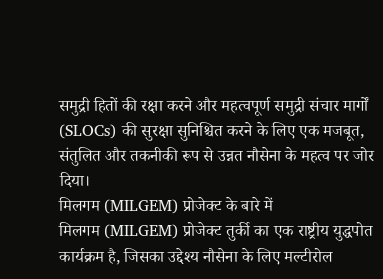समुद्री हितों की रक्षा करने और महत्वपूर्ण समुद्री संचार मार्गों (SLOCs) की सुरक्षा सुनिश्चित करने के लिए एक मजबूत, संतुलित और तकनीकी रूप से उन्नत नौसेना के महत्व पर जोर दिया।
मिलगम (MILGEM) प्रोजेक्ट के बारे में
मिलगम (MILGEM) प्रोजेक्ट तुर्की का एक राष्ट्रीय युद्धपोत कार्यक्रम है, जिसका उद्देश्य नौसेना के लिए मल्टीरोल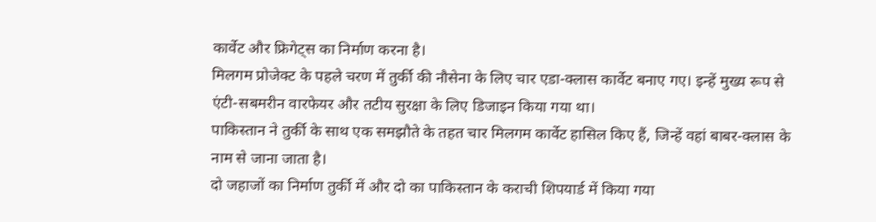कार्वेट और फ्रिगेट्स का निर्माण करना है।
मिलगम प्रोजेक्ट के पहले चरण में तुर्की की नौसेना के लिए चार एडा-क्लास कार्वेट बनाए गए। इन्हें मुख्य रूप से एंटी-सबमरीन वारफेयर और तटीय सुरक्षा के लिए डिजाइन किया गया था।
पाकिस्तान ने तुर्की के साथ एक समझौते के तहत चार मिलगम कार्वेट हासिल किए हैं, जिन्हें वहां बाबर-क्लास के नाम से जाना जाता है।
दो जहाजों का निर्माण तुर्की में और दो का पाकिस्तान के कराची शिपयार्ड में किया गया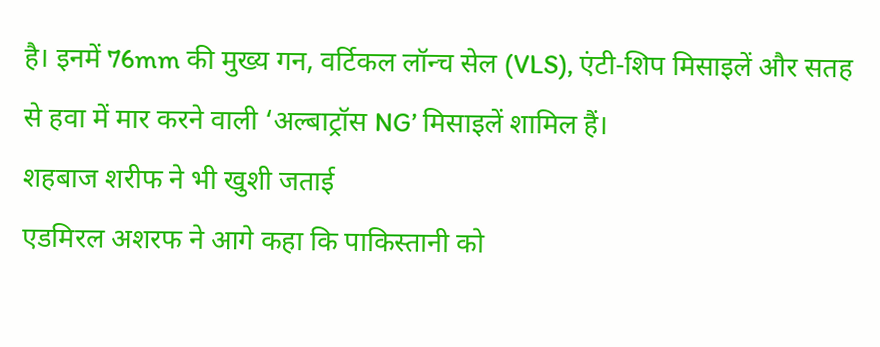है। इनमें 76mm की मुख्य गन, वर्टिकल लॉन्च सेल (VLS), एंटी-शिप मिसाइलें और सतह से हवा में मार करने वाली ‘अल्बाट्रॉस NG’ मिसाइलें शामिल हैं।
शहबाज शरीफ ने भी खुशी जताई
एडमिरल अशरफ ने आगे कहा कि पाकिस्तानी को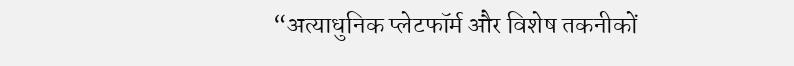“अत्याधुनिक प्लेटफॉर्म और विशेष तकनीकों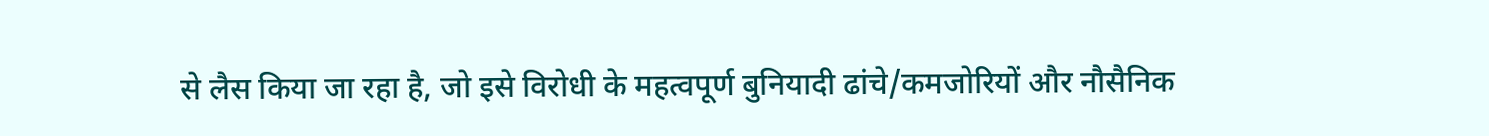से लैस किया जा रहा है, जो इसे विरोधी के महत्वपूर्ण बुनियादी ढांचे/कमजोरियों और नौसैनिक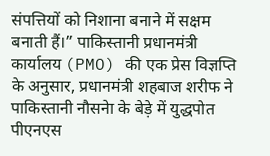संपत्तियों को निशाना बनाने में सक्षम बनाती हैं।” पाकिस्तानी प्रधानमंत्री कार्यालय (PMO) की एक प्रेस विज्ञप्ति के अनुसार, प्रधानमंत्री शहबाज शरीफ ने पाकिस्तानी नौसनेा के बेड़े में युद्धपोत पीएनएस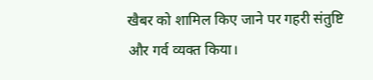खैबर को शामिल किए जाने पर गहरी संतुष्टि और गर्व व्यक्त किया।